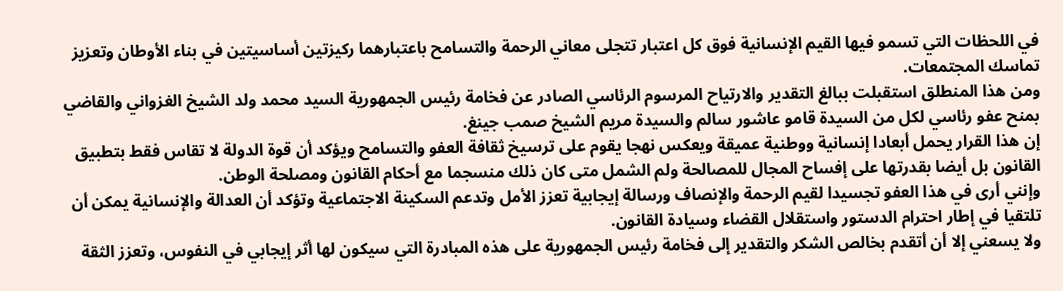في اللحظات التي تسمو فيها القيم الإنسانية فوق كل اعتبار تتجلى معاني الرحمة والتسامح باعتبارهما ركيزتين أساسيتين في بناء الأوطان وتعزيز تماسك المجتمعات.
ومن هذا المنطلق استقبلت ببالغ التقدير والارتياح المرسوم الرئاسي الصادر عن فخامة رئيس الجمهورية السيد محمد ولد الشيخ الغزواني والقاضي بمنح عفو رئاسي لكل من السيدة قامو عاشور سالم والسيدة مريم الشيخ صمب جينغ.
إن هذا القرار يحمل أبعادا إنسانية ووطنية عميقة ويعكس نهجا يقوم على ترسيخ ثقافة العفو والتسامح ويؤكد أن قوة الدولة لا تقاس فقط بتطبيق القانون بل أيضا بقدرتها على إفساح المجال للمصالحة ولم الشمل متى كان ذلك منسجما مع أحكام القانون ومصلحة الوطن.
وإنني أرى في هذا العفو تجسيدا لقيم الرحمة والإنصاف ورسالة إيجابية تعزز الأمل وتدعم السكينة الاجتماعية وتؤكد أن العدالة والإنسانية يمكن أن تلتقيا في إطار احترام الدستور واستقلال القضاء وسيادة القانون.
ولا يسعني إلا أن أتقدم بخالص الشكر والتقدير إلى فخامة رئيس الجمهورية على هذه المبادرة التي سيكون لها أثر إيجابي في النفوس، وتعزز الثقة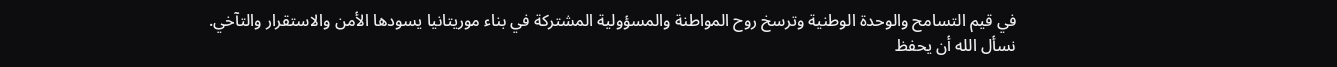في قيم التسامح والوحدة الوطنية وترسخ روح المواطنة والمسؤولية المشتركة في بناء موريتانيا يسودها الأمن والاستقرار والتآخي.
نسأل الله أن يحفظ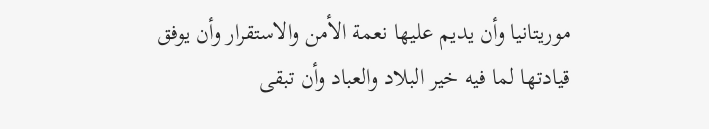موريتانيا وأن يديم عليها نعمة الأمن والاستقرار وأن يوفق قيادتها لما فيه خير البلاد والعباد وأن تبقى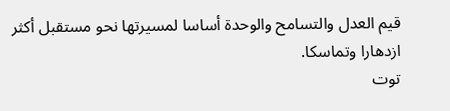قيم العدل والتسامح والوحدة أساسا لمسيرتها نحو مستقبل أكثر ازدهارا وتماسكا.
توت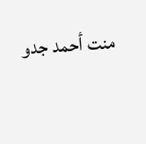منت أحمد جدو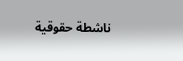ناشطة حقوقية